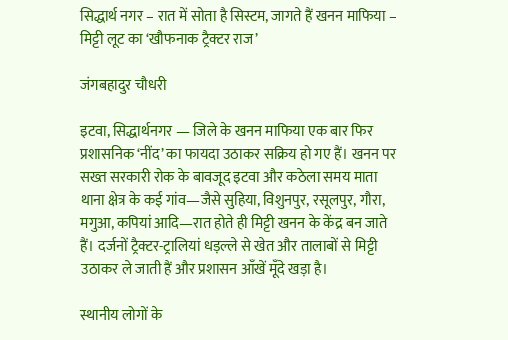सिद्धार्थ नगर – रात में सोता है सिस्टम, जागते हैं खनन माफिया – मिट्टी लूट का ‘खौफनाक ट्रैक्टर राज’

जंगबहादुर चौधरी

इटवा, सिद्धार्थनगर — जिले के खनन माफिया एक बार फिर प्रशासनिक ‘नींद’ का फायदा उठाकर सक्रिय हो गए हैं। खनन पर सख्त सरकारी रोक के बावजूद इटवा और कठेला समय माता थाना क्षेत्र के कई गांव—जैसे सुहिया, विशुनपुर, रसूलपुर, गौरा, मगुआ, कपियां आदि—रात होते ही मिट्टी खनन के केंद्र बन जाते हैं। दर्जनों ट्रैक्टर-ट्रालियां धड़ल्ले से खेत और तालाबों से मिट्टी उठाकर ले जाती हैं और प्रशासन आँखें मूँदे खड़ा है।

स्थानीय लोगों के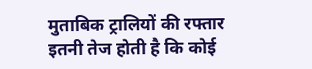मुताबिक ट्रालियों की रफ्तार इतनी तेज होती है कि कोई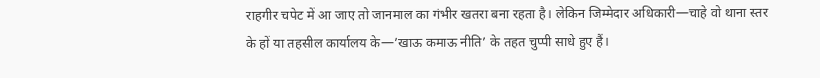राहगीर चपेट में आ जाए तो जानमाल का गंभीर खतरा बना रहता है। लेकिन जिम्मेदार अधिकारी—चाहे वो थाना स्तर के हों या तहसील कार्यालय के—’खाऊ कमाऊ नीति’ के तहत चुप्पी साधे हुए हैं।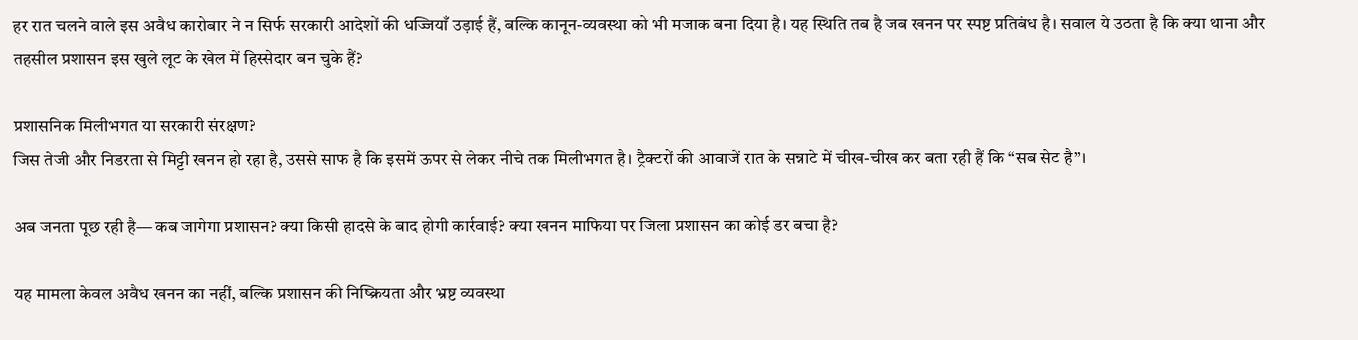हर रात चलने वाले इस अवैध कारोबार ने न सिर्फ सरकारी आदेशों की धज्जियाँ उड़ाई हैं, बल्कि कानून-व्यवस्था को भी मजाक बना दिया है। यह स्थिति तब है जब खनन पर स्पष्ट प्रतिबंध है। सवाल ये उठता है कि क्या थाना और तहसील प्रशासन इस खुले लूट के खेल में हिस्सेदार बन चुके हैं?

प्रशासनिक मिलीभगत या सरकारी संरक्षण?
जिस तेजी और निडरता से मिट्टी खनन हो रहा है, उससे साफ है कि इसमें ऊपर से लेकर नीचे तक मिलीभगत है। ट्रैक्टरों की आवाजें रात के सन्नाटे में चीख-चीख कर बता रही हैं कि “सब सेट है”।

अब जनता पूछ रही है— कब जागेगा प्रशासन? क्या किसी हादसे के बाद होगी कार्रवाई? क्या खनन माफिया पर जिला प्रशासन का कोई डर बचा है?

यह मामला केवल अवैध खनन का नहीं, बल्कि प्रशासन की निष्क्रियता और भ्रष्ट व्यवस्था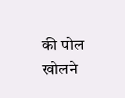की पोल खोलने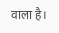वाला है।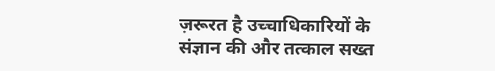ज़रूरत है उच्चाधिकारियों के संज्ञान की और तत्काल सख्त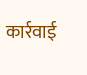कार्रवाई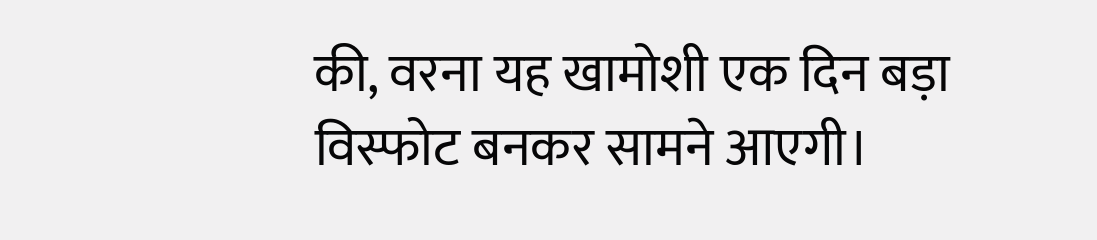की, वरना यह खामोशी एक दिन बड़ा विस्फोट बनकर सामने आएगी।